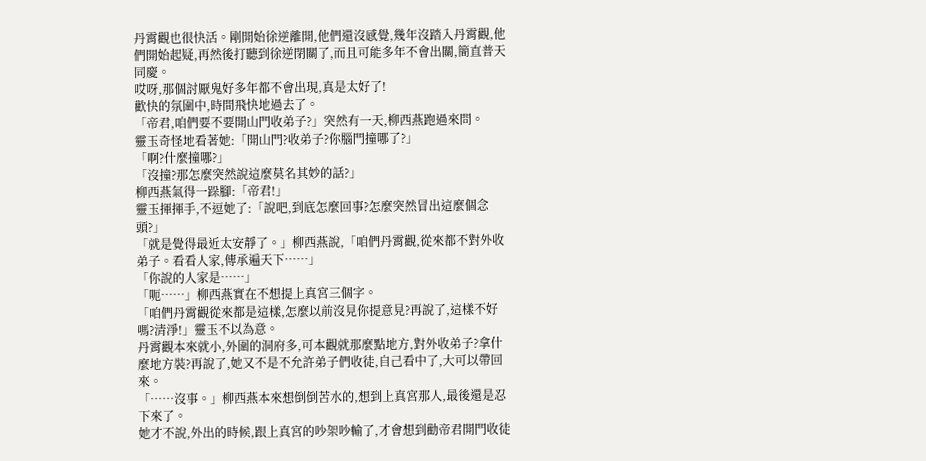丹霄觀也很快活。剛開始徐逆離開,他們還沒感覺,幾年沒踏入丹霄觀,他們開始起疑,再然後打聽到徐逆閉關了,而且可能多年不會出關,簡直普天同慶。
哎呀,那個討厭鬼好多年都不會出現,真是太好了!
歡快的氛圍中,時間飛快地過去了。
「帝君,咱們要不要開山門收弟子?」突然有一天,柳西燕跑過來問。
靈玉奇怪地看著她:「開山門?收弟子?你腦門撞哪了?」
「啊?什麼撞哪?」
「沒撞?那怎麼突然說這麼莫名其妙的話?」
柳西燕氣得一跺腳:「帝君!」
靈玉揮揮手,不逗她了:「說吧,到底怎麼回事?怎麼突然冒出這麼個念頭?」
「就是覺得最近太安靜了。」柳西燕說,「咱們丹霄觀,從來都不對外收弟子。看看人家,傳承遍天下……」
「你說的人家是……」
「呃……」柳西燕實在不想提上真宮三個字。
「咱們丹霄觀從來都是這樣,怎麼以前沒見你提意見?再說了,這樣不好嗎?清淨!」靈玉不以為意。
丹霄觀本來就小,外圍的洞府多,可本觀就那麼點地方,對外收弟子?拿什麼地方裝?再說了,她又不是不允許弟子們收徒,自己看中了,大可以帶回來。
「……沒事。」柳西燕本來想倒倒苦水的,想到上真宮那人,最後還是忍下來了。
她才不說,外出的時候,跟上真宮的吵架吵輸了,才會想到勸帝君開門收徒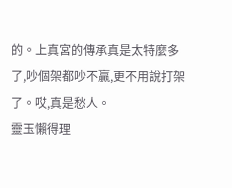的。上真宮的傳承真是太特麼多了,吵個架都吵不贏,更不用說打架了。哎,真是愁人。
靈玉懶得理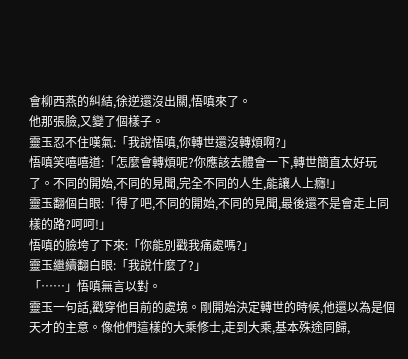會柳西燕的糾結,徐逆還沒出關,悟嗔來了。
他那張臉,又變了個樣子。
靈玉忍不住嘆氣:「我說悟嗔,你轉世還沒轉煩啊?」
悟嗔笑嘻嘻道:「怎麼會轉煩呢?你應該去體會一下,轉世簡直太好玩了。不同的開始,不同的見聞,完全不同的人生,能讓人上癮!」
靈玉翻個白眼:「得了吧,不同的開始,不同的見聞,最後還不是會走上同樣的路?呵呵!」
悟嗔的臉垮了下來:「你能別戳我痛處嗎?」
靈玉繼續翻白眼:「我說什麼了?」
「……」悟嗔無言以對。
靈玉一句話,戳穿他目前的處境。剛開始決定轉世的時候,他還以為是個天才的主意。像他們這樣的大乘修士,走到大乘,基本殊途同歸,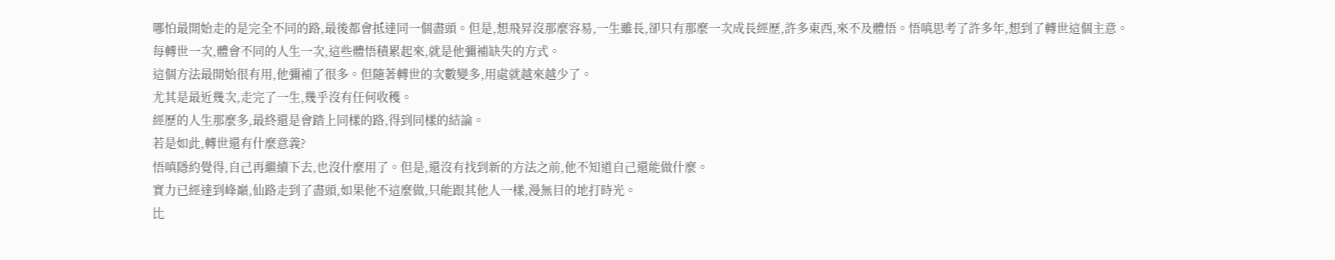哪怕最開始走的是完全不同的路,最後都會抵達同一個盡頭。但是,想飛昇沒那麼容易,一生雖長,卻只有那麼一次成長經歷,許多東西,來不及體悟。悟嗔思考了許多年,想到了轉世這個主意。
每轉世一次,體會不同的人生一次,這些體悟積累起來,就是他彌補缺失的方式。
這個方法最開始很有用,他彌補了很多。但隨著轉世的次數變多,用處就越來越少了。
尤其是最近幾次,走完了一生,幾乎沒有任何收穫。
經歷的人生那麼多,最終還是會踏上同樣的路,得到同樣的結論。
若是如此,轉世還有什麼意義?
悟嗔隱約覺得,自己再繼續下去,也沒什麼用了。但是,還沒有找到新的方法之前,他不知道自己還能做什麼。
實力已經達到峰巔,仙路走到了盡頭,如果他不這麼做,只能跟其他人一樣,漫無目的地打時光。
比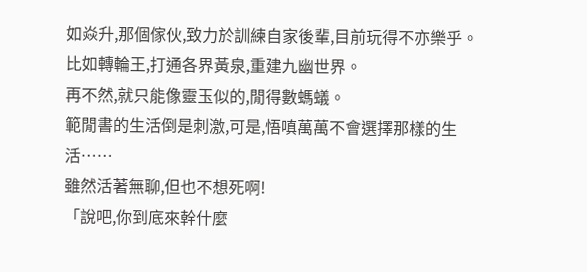如焱升,那個傢伙,致力於訓練自家後輩,目前玩得不亦樂乎。比如轉輪王,打通各界黃泉,重建九幽世界。
再不然,就只能像靈玉似的,閒得數螞蟻。
範閒書的生活倒是刺激,可是,悟嗔萬萬不會選擇那樣的生活……
雖然活著無聊,但也不想死啊!
「說吧,你到底來幹什麼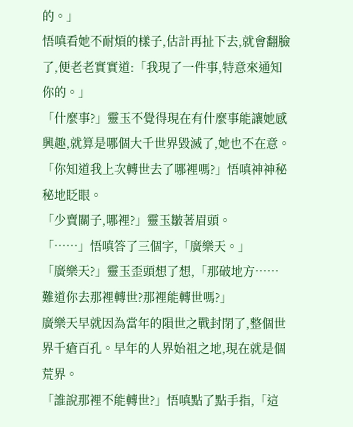的。」
悟嗔看她不耐煩的樣子,估計再扯下去,就會翻臉了,便老老實實道:「我現了一件事,特意來通知你的。」
「什麼事?」靈玉不覺得現在有什麼事能讓她感興趣,就算是哪個大千世界毀滅了,她也不在意。
「你知道我上次轉世去了哪裡嗎?」悟嗔神神秘秘地眨眼。
「少賣關子,哪裡?」靈玉皺著眉頭。
「……」悟嗔答了三個字,「廣樂天。」
「廣樂天?」靈玉歪頭想了想,「那破地方……難道你去那裡轉世?那裡能轉世嗎?」
廣樂天早就因為當年的隕世之戰封閉了,整個世界千瘡百孔。早年的人界始祖之地,現在就是個荒界。
「誰說那裡不能轉世?」悟嗔點了點手指,「這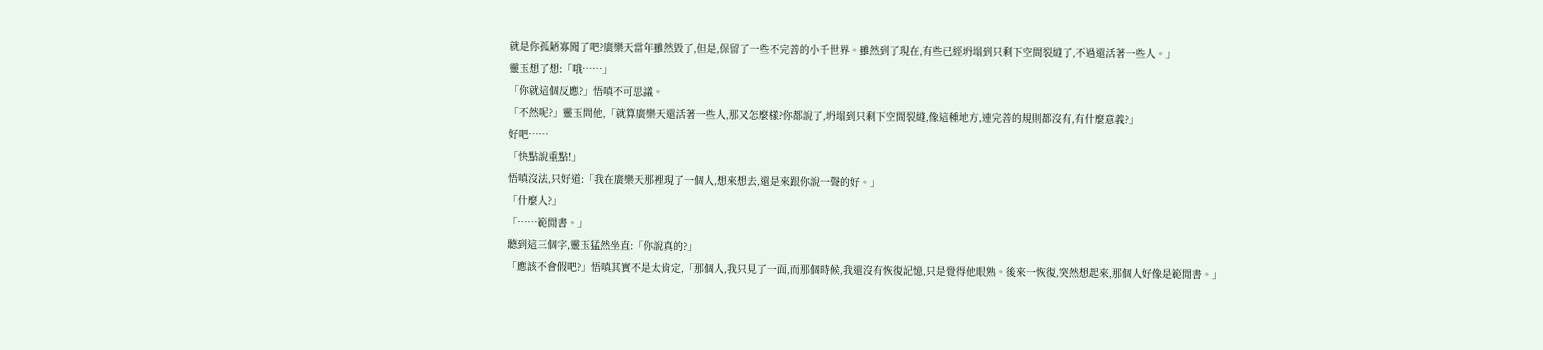就是你孤陋寡聞了吧?廣樂天當年雖然毀了,但是,保留了一些不完善的小千世界。雖然到了現在,有些已經坍塌到只剩下空間裂縫了,不過還活著一些人。」
靈玉想了想:「哦……」
「你就這個反應?」悟嗔不可思議。
「不然呢?」靈玉問他,「就算廣樂天還活著一些人,那又怎麼樣?你都說了,坍塌到只剩下空間裂縫,像這種地方,連完善的規則都沒有,有什麼意義?」
好吧……
「快點說重點!」
悟嗔沒法,只好道:「我在廣樂天那裡現了一個人,想來想去,還是來跟你說一聲的好。」
「什麼人?」
「……範閒書。」
聽到這三個字,靈玉猛然坐直:「你說真的?」
「應該不會假吧?」悟嗔其實不是太肯定,「那個人,我只見了一面,而那個時候,我還沒有恢復記憶,只是覺得他眼熟。後來一恢復,突然想起來,那個人好像是範閒書。」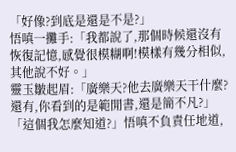「好像?到底是還是不是?」
悟嗔一攤手:「我都說了,那個時候還沒有恢復記憶,感覺很模糊啊!模樣有幾分相似,其他說不好。」
靈玉皺起眉:「廣樂天?他去廣樂天干什麼?還有,你看到的是範閒書,還是簡不凡?」
「這個我怎麼知道?」悟嗔不負責任地道,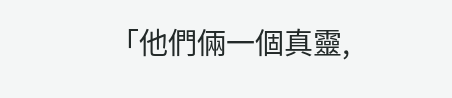「他們倆一個真靈,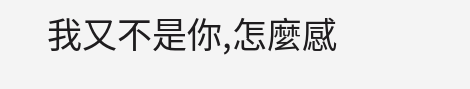我又不是你,怎麼感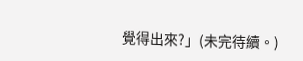覺得出來?」(未完待續。)